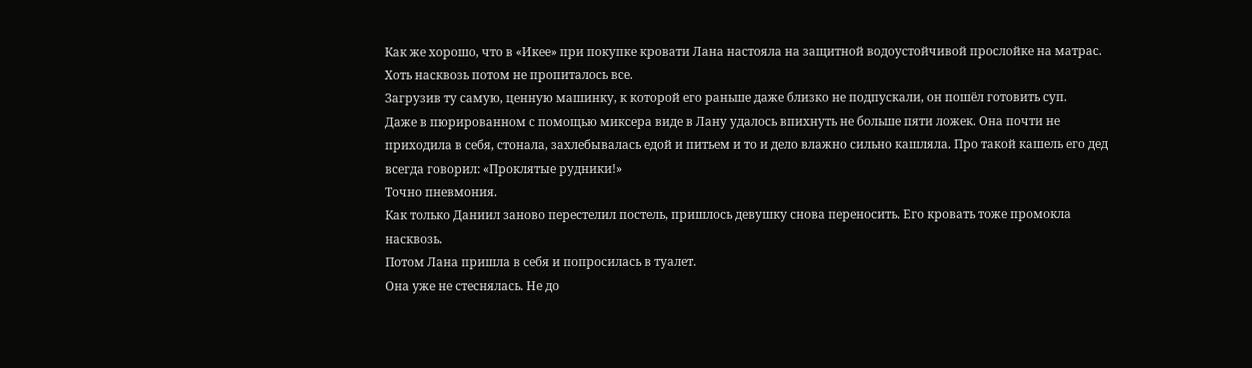Как же хорошо, что в «Икее» при покупке кровати Лана настояла на защитной водоустойчивой прослойке на матрас. Хоть насквозь потом не пропиталось все.
Загрузив ту самую, ценную машинку, к которой его раньше даже близко не подпускали, он пошёл готовить суп.
Даже в пюрированном с помощью миксера виде в Лану удалось впихнуть не больше пяти ложек. Она почти не приходила в себя, стонала, захлебывалась едой и питьем и то и дело влажно сильно кашляла. Про такой кашель его дед всегда говорил: «Проклятые рудники!»
Точно пневмония.
Как только Даниил заново перестелил постель, пришлось девушку снова переносить. Его кровать тоже промокла насквозь.
Потом Лана пришла в себя и попросилась в туалет.
Она уже не стеснялась. Не до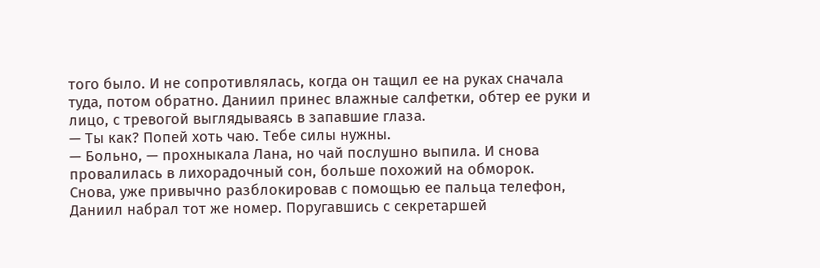того было. И не сопротивлялась, когда он тащил ее на руках сначала туда, потом обратно. Даниил принес влажные салфетки, обтер ее руки и лицо, с тревогой выглядываясь в запавшие глаза.
— Ты как? Попей хоть чаю. Тебе силы нужны.
— Больно, — прохныкала Лана, но чай послушно выпила. И снова провалилась в лихорадочный сон, больше похожий на обморок.
Снова, уже привычно разблокировав с помощью ее пальца телефон, Даниил набрал тот же номер. Поругавшись с секретаршей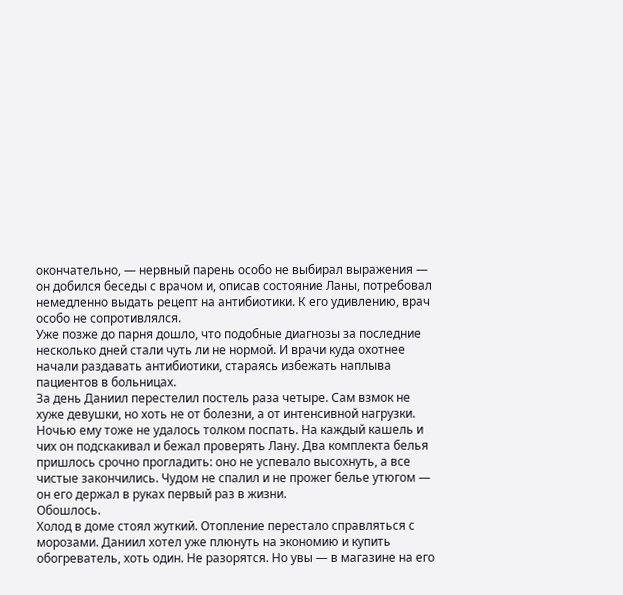окончательно, — нервный парень особо не выбирал выражения — он добился беседы с врачом и, описав состояние Ланы, потребовал немедленно выдать рецепт на антибиотики. К его удивлению, врач особо не сопротивлялся.
Уже позже до парня дошло, что подобные диагнозы за последние несколько дней стали чуть ли не нормой. И врачи куда охотнее начали раздавать антибиотики, стараясь избежать наплыва пациентов в больницах.
За день Даниил перестелил постель раза четыре. Сам взмок не хуже девушки, но хоть не от болезни, а от интенсивной нагрузки.
Ночью ему тоже не удалось толком поспать. На каждый кашель и чих он подскакивал и бежал проверять Лану. Два комплекта белья пришлось срочно прогладить: оно не успевало высохнуть, а все чистые закончились. Чудом не спалил и не прожег белье утюгом — он его держал в руках первый раз в жизни.
Обошлось.
Холод в доме стоял жуткий. Отопление перестало справляться с морозами. Даниил хотел уже плюнуть на экономию и купить обогреватель, хоть один. Не разорятся. Но увы — в магазине на его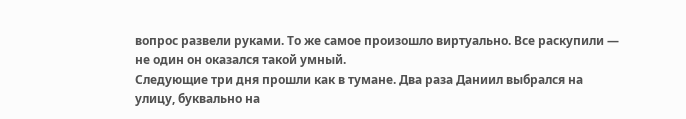вопрос развели руками. То же самое произошло виртуально. Все раскупили — не один он оказался такой умный.
Следующие три дня прошли как в тумане. Два раза Даниил выбрался на улицу, буквально на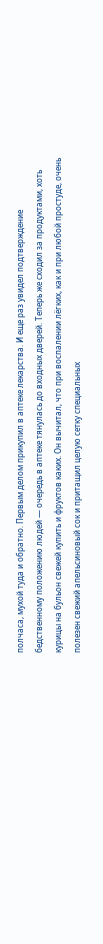полчаса, мухой туда и обратно. Первым делом прикупил в аптеке лекарства. И еще раз увидел подтверждение бедственному положению людей — очередь в аптеке тянулась до входных дверей. Теперь же сходил за продуктами, хоть курицы на бульон свежей купить и фруктов каких. Он вычитал, что при воспалении лёгких, как и при любой простуде, очень полезен свежий апельсиновый сок и притащил целую сетку специальных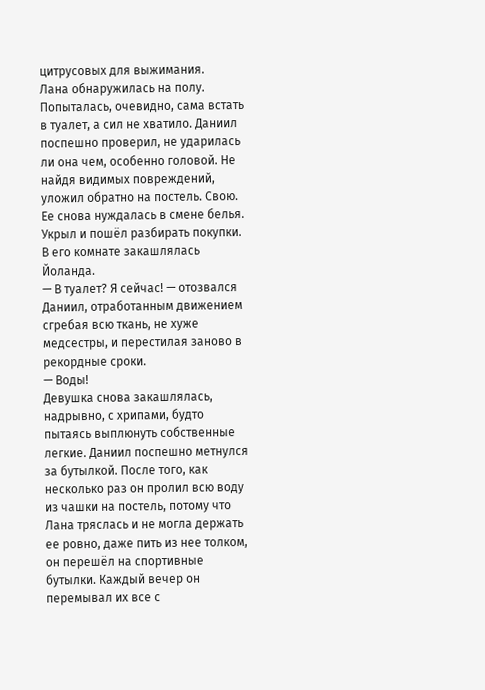цитрусовых для выжимания.
Лана обнаружилась на полу. Попыталась, очевидно, сама встать в туалет, а сил не хватило. Даниил поспешно проверил, не ударилась ли она чем, особенно головой. Не найдя видимых повреждений, уложил обратно на постель. Свою. Ее снова нуждалась в смене белья.
Укрыл и пошёл разбирать покупки.
В его комнате закашлялась Йоланда.
— В туалет? Я сейчас! — отозвался Даниил, отработанным движением сгребая всю ткань, не хуже медсестры, и перестилая заново в рекордные сроки.
— Воды!
Девушка снова закашлялась, надрывно, с хрипами, будто пытаясь выплюнуть собственные легкие. Даниил поспешно метнулся за бутылкой. После того, как несколько раз он пролил всю воду из чашки на постель, потому что Лана тряслась и не могла держать ее ровно, даже пить из нее толком, он перешёл на спортивные бутылки. Каждый вечер он перемывал их все с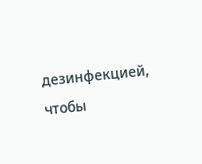дезинфекцией, чтобы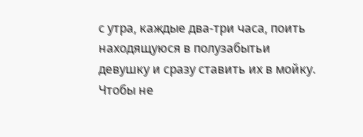с утра, каждые два-три часа, поить находящуюся в полузабытьи девушку и сразу ставить их в мойку.
Чтобы не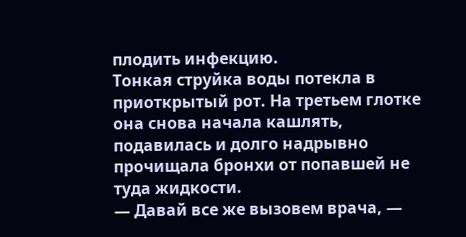плодить инфекцию.
Тонкая струйка воды потекла в приоткрытый рот. На третьем глотке она снова начала кашлять, подавилась и долго надрывно прочищала бронхи от попавшей не туда жидкости.
— Давай все же вызовем врача, —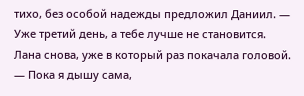тихо, без особой надежды предложил Даниил. — Уже третий день, а тебе лучше не становится.
Лана снова, уже в который раз покачала головой.
— Пока я дышу сама,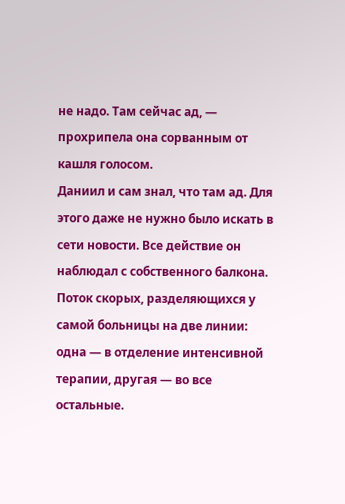не надо. Там сейчас ад, — прохрипела она сорванным от кашля голосом.
Даниил и сам знал, что там ад. Для этого даже не нужно было искать в сети новости. Все действие он наблюдал с собственного балкона. Поток скорых, разделяющихся у самой больницы на две линии: одна — в отделение интенсивной терапии, другая — во все остальные.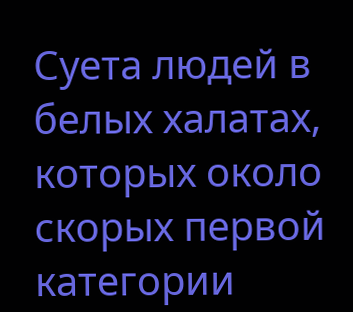Суета людей в белых халатах, которых около скорых первой категории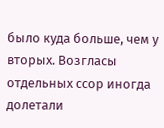было куда больше, чем у вторых. Возгласы отдельных ссор иногда долетали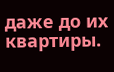даже до их квартиры.